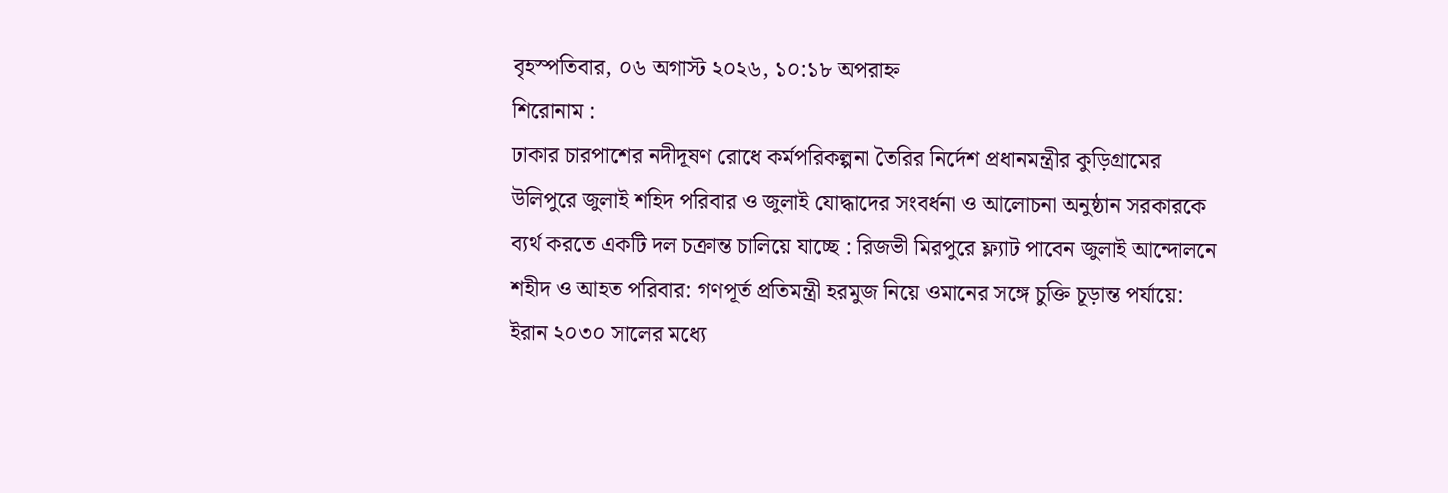বৃহস্পতিবার, ০৬ অগাস্ট ২০২৬, ১০:১৮ অপরাহ্ন
শিরোনাম :
ঢাকার চারপাশের নদীদূষণ রোধে কর্মপরিকল্পনা তৈরির নির্দেশ প্রধানমন্ত্রীর কুড়িগ্রামের উলিপুরে জুলাই শহিদ পরিবার ও জুলাই যোদ্ধাদের সংবর্ধনা ও আলোচনা অনুষ্ঠান সরকারকে ব্যর্থ করতে একটি দল চক্রান্ত চালিয়ে যাচ্ছে : রিজভী মিরপুরে ফ্ল্যাট পাবেন জুলাই আন্দোলনে শহীদ ও আহত পরিবার: গণপূর্ত প্রতিমন্ত্রী হরমুজ নিয়ে ওমানের সঙ্গে চুক্তি চূড়ান্ত পর্যায়ে: ইরান ২০৩০ সালের মধ্যে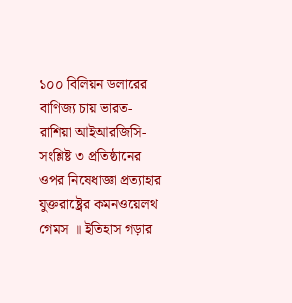১০০ বিলিয়ন ডলারের বাণিজ্য চায় ভারত-রাশিয়া আইআরজিসি-সংশ্লিষ্ট ৩ প্রতিষ্ঠানের ওপর নিষেধাজ্ঞা প্রত্যাহার যুক্তরাষ্ট্রের কমনওয়েলথ গেমস ॥ ইতিহাস গড়ার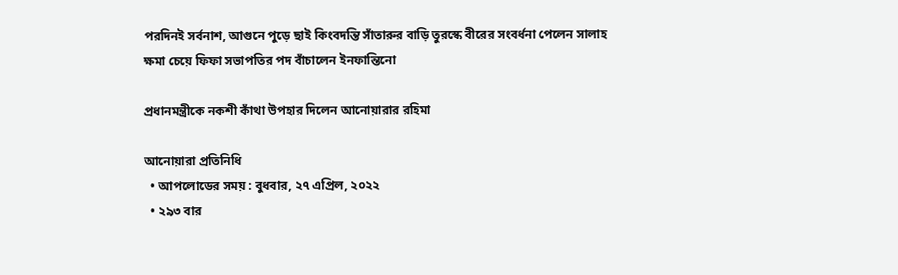পরদিনই সর্বনাশ, আগুনে পুড়ে ছাই কিংবদন্তি সাঁতারুর বাড়ি তুরস্কে বীরের সংবর্ধনা পেলেন সালাহ ক্ষমা চেয়ে ফিফা সভাপতির পদ বাঁচালেন ইনফান্তিনো

প্রধানমন্ত্রীকে নকশী কাঁথা উপহার দিলেন আনোয়ারার রহিমা

আনোয়ারা প্রতিনিধি
  • আপলোডের সময় : বুধবার, ২৭ এপ্রিল, ২০২২
  • ২৯৩ বার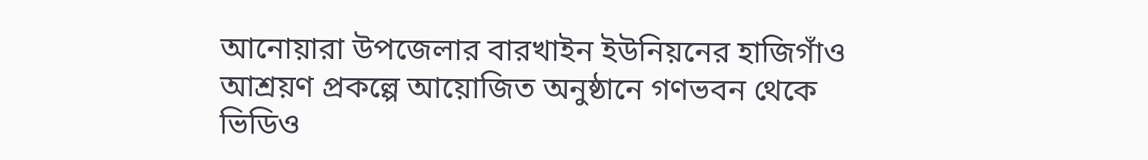আনোয়ারা উপজেলার বারখাইন ইউনিয়নের হাজিগাঁও আশ্রয়ণ প্রকল্পে আয়োজিত অনুষ্ঠানে গণভবন থেকে ভিডিও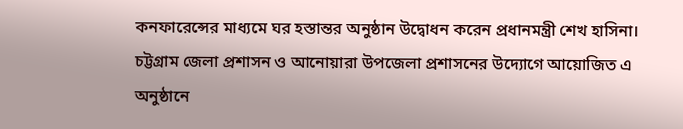কনফারেন্সের মাধ্যমে ঘর হস্তান্তর অনুষ্ঠান উদ্বোধন করেন প্রধানমন্ত্রী শেখ হাসিনা। চট্টগ্রাম জেলা প্রশাসন ও আনোয়ারা উপজেলা প্রশাসনের উদ্যোগে আয়োজিত এ অনুষ্ঠানে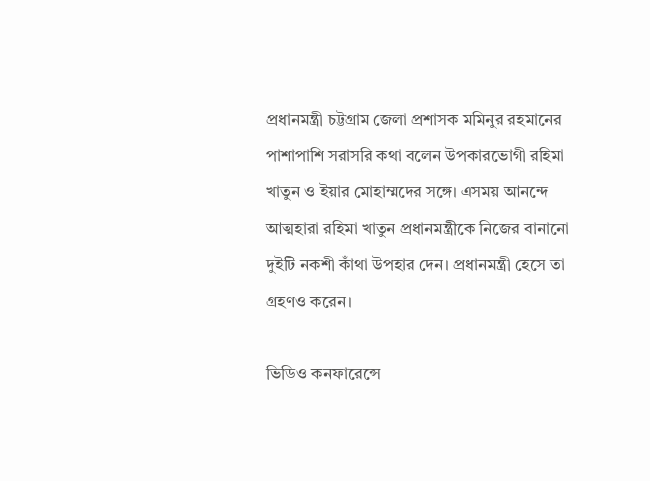প্রধানমন্ত্রী চট্টগ্রাম জেলা প্রশাসক মমিনুর রহমানের পাশাপাশি সরাসরি কথা বলেন উপকারভোগী রহিমা খাতুন ও ইয়ার মোহাম্মদের সঙ্গে। এসময় আনন্দে আত্মহারা রহিমা খাতুন প্রধানমন্ত্রীকে নিজের বানানো দুইটি নকশী কাঁথা উপহার দেন। প্রধানমন্ত্রী হেসে তা গ্রহণও করেন।

ভিডিও কনফারেন্সে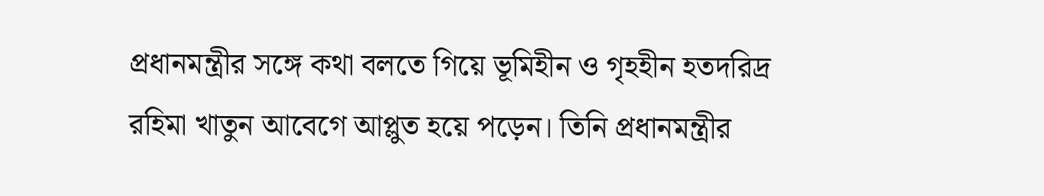প্রধানমন্ত্রীর সঙ্গে কথা বলতে গিয়ে ভূমিহীন ও গৃহহীন হতদরিদ্র রহিমা খাতুন আবেগে আপ্লুত হয়ে পড়েন। তিনি প্রধানমন্ত্রীর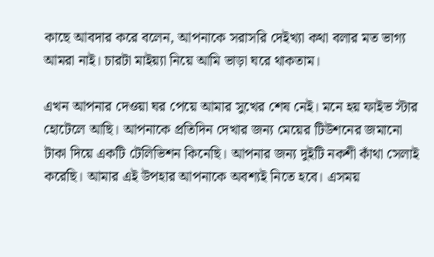কাছে আবদার করে বলেন, আপনাকে সরাসরি দেইখ্যা কথা বলার মত ভাগ্য আমরা নাই। চারটা মাইয়্যা নিয়ে আমি ভাড়া ঘরে থাকতাম।

এখন আপনার দেওয়া ঘর পেয়ে আমার সুখের শেষ নেই। মনে হয় ফাইভ স্টার হোটেলে আছি। আপনাকে প্রতিদিন দেখার জন্য মেয়ের টিউশনের জমানো টাকা দিয়ে একটি টেলিভিশন কিনেছি। আপনার জন্য দুইটি নকশী কাঁথা সেলাই করেছি। আমার এই উপহার আপনাকে অবশ্যই নিতে হবে। এসময়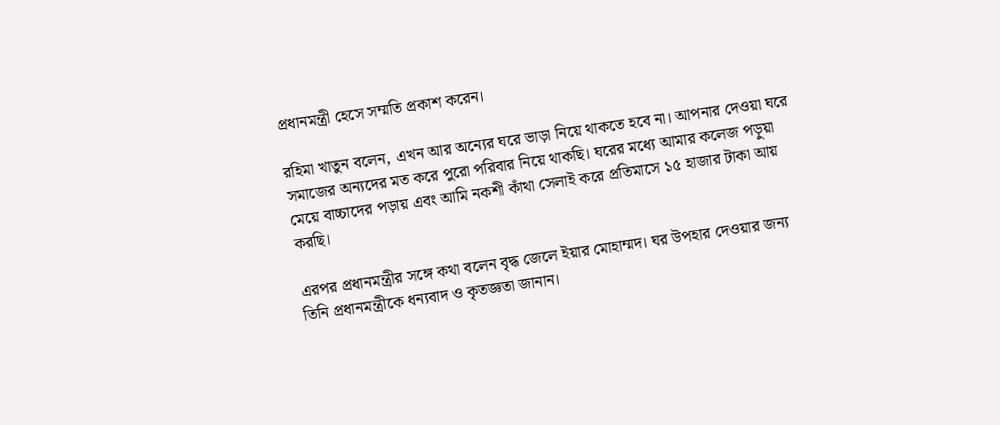প্রধানমন্ত্রী হেসে সম্মতি প্রকাশ করেন।

রহিমা খাতুন বলেন, এখন আর অন্যের ঘরে ভাড়া নিয়ে থাকতে হবে না। আপনার দেওয়া ঘরে সমাজের অন্যদের মত করে পুরো পরিবার নিয়ে থাকছি। ঘরের মধ্যে আমার কলেজ পড়ুয়া মেয়ে বাচ্চাদের পড়ায় এবং আমি নকশী কাঁথা সেলাই করে প্রতিমাসে ১৫ হাজার টাকা আয় করছি।

এরপর প্রধানমন্ত্রীর সঙ্গে কথা বলেন বৃদ্ধ জেলে ইয়ার মোহাম্মদ। ঘর উপহার দেওয়ার জন্য তিনি প্রধানমন্ত্রীকে ধন্যবাদ ও কৃতজ্ঞতা জানান।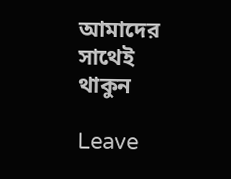আমাদের সাথেই থাকুন

Leave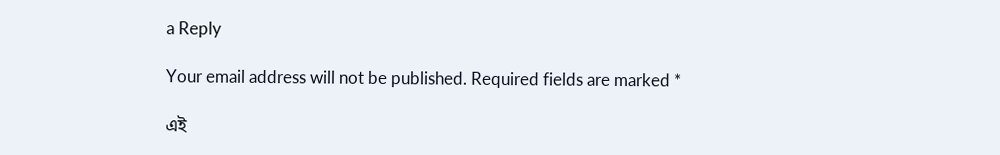a Reply

Your email address will not be published. Required fields are marked *

এই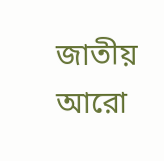জাতীয় আরো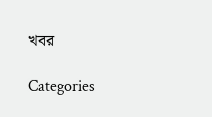খবর

Categories